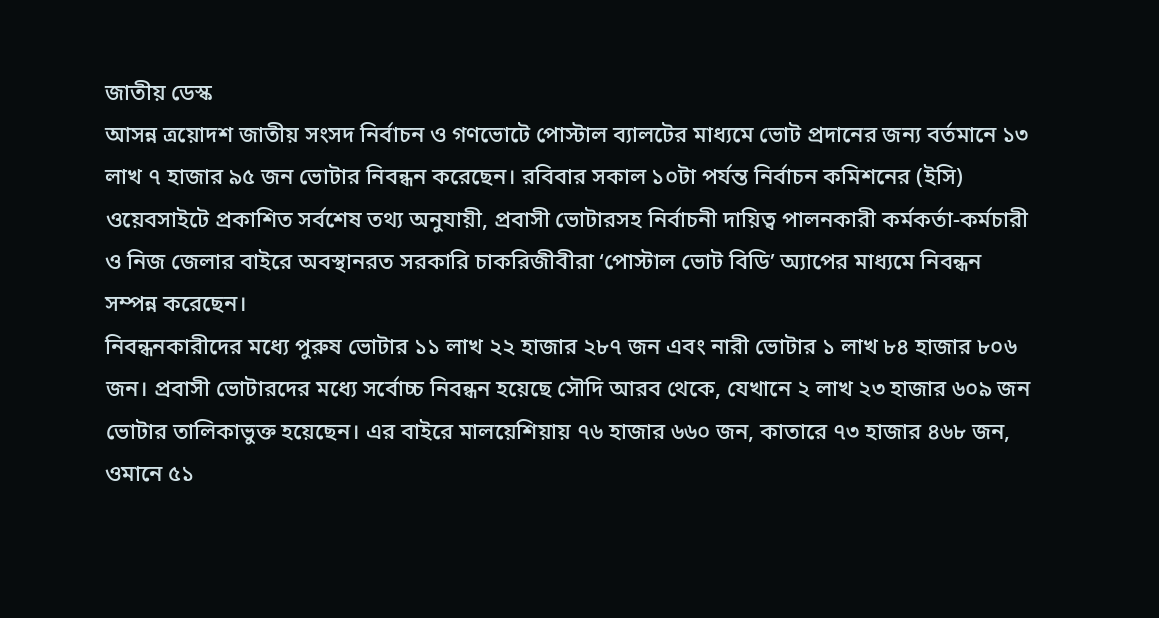জাতীয় ডেস্ক
আসন্ন ত্রয়োদশ জাতীয় সংসদ নির্বাচন ও গণভোটে পোস্টাল ব্যালটের মাধ্যমে ভোট প্রদানের জন্য বর্তমানে ১৩ লাখ ৭ হাজার ৯৫ জন ভোটার নিবন্ধন করেছেন। রবিবার সকাল ১০টা পর্যন্ত নির্বাচন কমিশনের (ইসি) ওয়েবসাইটে প্রকাশিত সর্বশেষ তথ্য অনুযায়ী, প্রবাসী ভোটারসহ নির্বাচনী দায়িত্ব পালনকারী কর্মকর্তা-কর্মচারী ও নিজ জেলার বাইরে অবস্থানরত সরকারি চাকরিজীবীরা ‘পোস্টাল ভোট বিডি’ অ্যাপের মাধ্যমে নিবন্ধন সম্পন্ন করেছেন।
নিবন্ধনকারীদের মধ্যে পুরুষ ভোটার ১১ লাখ ২২ হাজার ২৮৭ জন এবং নারী ভোটার ১ লাখ ৮৪ হাজার ৮০৬ জন। প্রবাসী ভোটারদের মধ্যে সর্বোচ্চ নিবন্ধন হয়েছে সৌদি আরব থেকে, যেখানে ২ লাখ ২৩ হাজার ৬০৯ জন ভোটার তালিকাভুক্ত হয়েছেন। এর বাইরে মালয়েশিয়ায় ৭৬ হাজার ৬৬০ জন, কাতারে ৭৩ হাজার ৪৬৮ জন, ওমানে ৫১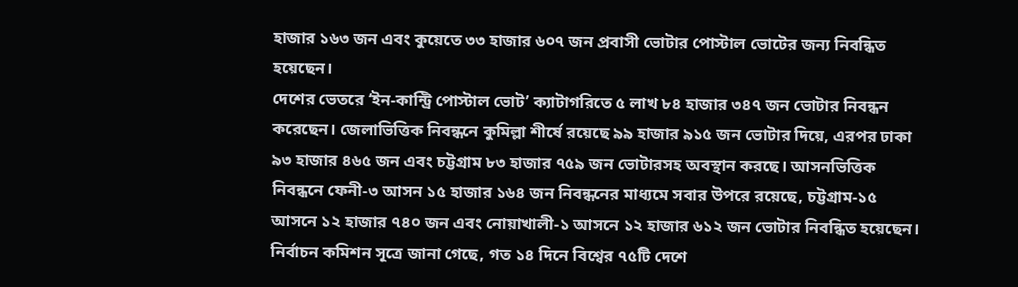হাজার ১৬৩ জন এবং কুয়েতে ৩৩ হাজার ৬০৭ জন প্রবাসী ভোটার পোস্টাল ভোটের জন্য নিবন্ধিত হয়েছেন।
দেশের ভেতরে ‘ইন-কান্ট্রি পোস্টাল ভোট’ ক্যাটাগরিতে ৫ লাখ ৮৪ হাজার ৩৪৭ জন ভোটার নিবন্ধন করেছেন। জেলাভিত্তিক নিবন্ধনে কুমিল্লা শীর্ষে রয়েছে ৯৯ হাজার ৯১৫ জন ভোটার দিয়ে, এরপর ঢাকা ৯৩ হাজার ৪৬৫ জন এবং চট্টগ্রাম ৮৩ হাজার ৭৫৯ জন ভোটারসহ অবস্থান করছে। আসনভিত্তিক নিবন্ধনে ফেনী-৩ আসন ১৫ হাজার ১৬৪ জন নিবন্ধনের মাধ্যমে সবার উপরে রয়েছে, চট্টগ্রাম-১৫ আসনে ১২ হাজার ৭৪০ জন এবং নোয়াখালী-১ আসনে ১২ হাজার ৬১২ জন ভোটার নিবন্ধিত হয়েছেন।
নির্বাচন কমিশন সূত্রে জানা গেছে, গত ১৪ দিনে বিশ্বের ৭৫টি দেশে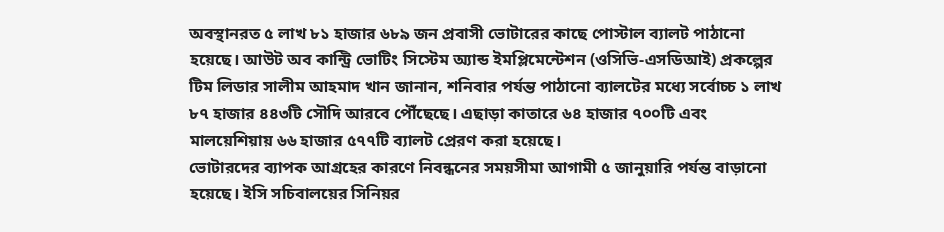অবস্থানরত ৫ লাখ ৮১ হাজার ৬৮৯ জন প্রবাসী ভোটারের কাছে পোস্টাল ব্যালট পাঠানো হয়েছে। আউট অব কান্ট্রি ভোটিং সিস্টেম অ্যান্ড ইমপ্লিমেন্টেশন (ওসিভি-এসডিআই) প্রকল্পের টিম লিডার সালীম আহমাদ খান জানান, শনিবার পর্যন্ত পাঠানো ব্যালটের মধ্যে সর্বোচ্চ ১ লাখ ৮৭ হাজার ৪৪৩টি সৌদি আরবে পৌঁছেছে। এছাড়া কাতারে ৬৪ হাজার ৭০০টি এবং মালয়েশিয়ায় ৬৬ হাজার ৫৭৭টি ব্যালট প্রেরণ করা হয়েছে।
ভোটারদের ব্যাপক আগ্রহের কারণে নিবন্ধনের সময়সীমা আগামী ৫ জানুয়ারি পর্যন্ত বাড়ানো হয়েছে। ইসি সচিবালয়ের সিনিয়র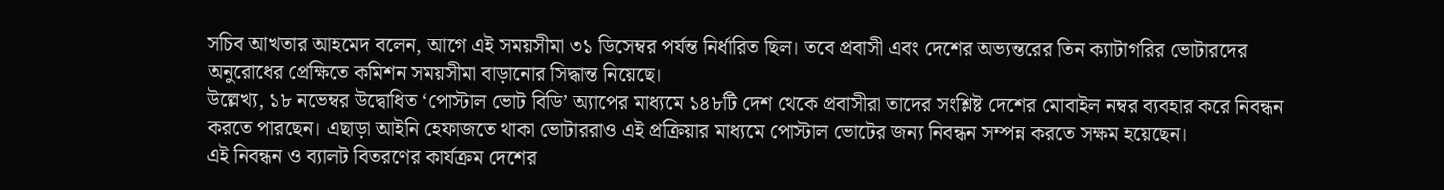সচিব আখতার আহমেদ বলেন, আগে এই সময়সীমা ৩১ ডিসেম্বর পর্যন্ত নির্ধারিত ছিল। তবে প্রবাসী এবং দেশের অভ্যন্তরের তিন ক্যাটাগরির ভোটারদের অনুরোধের প্রেক্ষিতে কমিশন সময়সীমা বাড়ানোর সিদ্ধান্ত নিয়েছে।
উল্লেখ্য, ১৮ নভেম্বর উদ্বোধিত ‘পোস্টাল ভোট বিডি’ অ্যাপের মাধ্যমে ১৪৮টি দেশ থেকে প্রবাসীরা তাদের সংশ্লিষ্ট দেশের মোবাইল নম্বর ব্যবহার করে নিবন্ধন করতে পারছেন। এছাড়া আইনি হেফাজতে থাকা ভোটাররাও এই প্রক্রিয়ার মাধ্যমে পোস্টাল ভোটের জন্য নিবন্ধন সম্পন্ন করতে সক্ষম হয়েছেন।
এই নিবন্ধন ও ব্যালট বিতরণের কার্যক্রম দেশের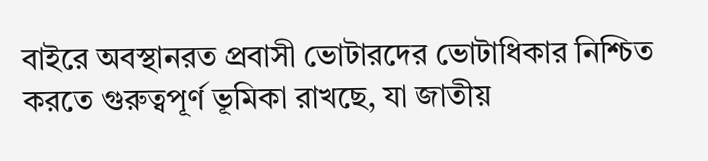বাইরে অবস্থানরত প্রবাসী ভোটারদের ভোটাধিকার নিশ্চিত করতে গুরুত্বপূর্ণ ভূমিকা রাখছে, যা জাতীয়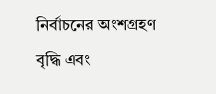নির্বাচনের অংশগ্রহণ বৃদ্ধি এবং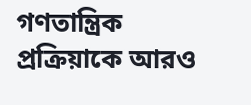গণতান্ত্রিক প্রক্রিয়াকে আরও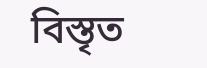বিস্তৃত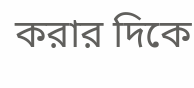করার দিকে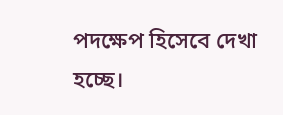পদক্ষেপ হিসেবে দেখা হচ্ছে।